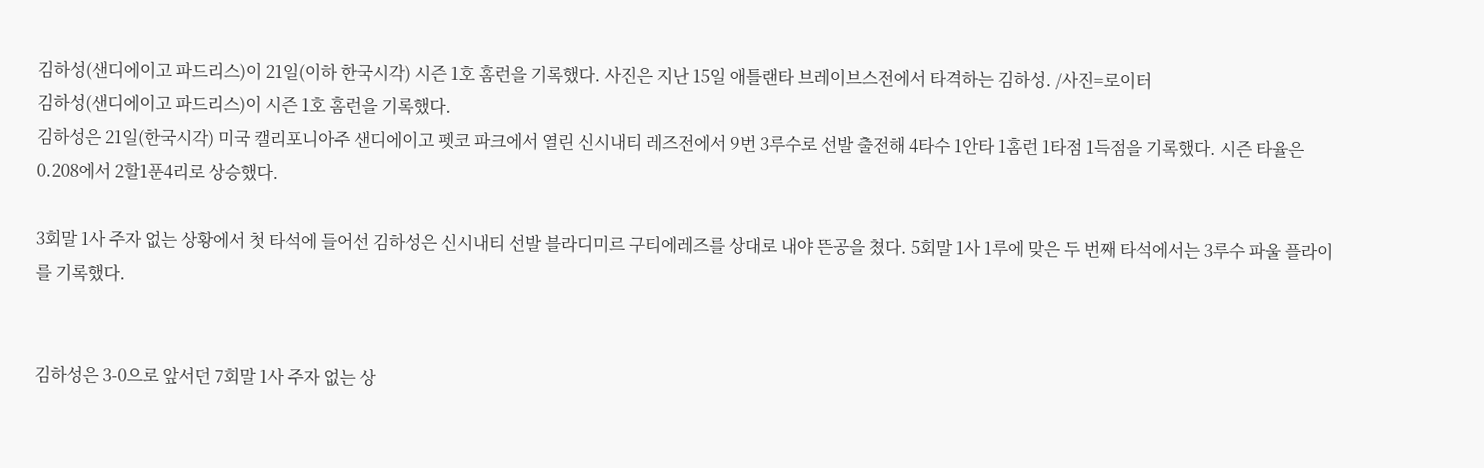김하성(샌디에이고 파드리스)이 21일(이하 한국시각) 시즌 1호 홈런을 기록했다. 사진은 지난 15일 애틀랜타 브레이브스전에서 타격하는 김하성. /사진=로이터
김하성(샌디에이고 파드리스)이 시즌 1호 홈런을 기록했다.
김하성은 21일(한국시각) 미국 캘리포니아주 샌디에이고 펫코 파크에서 열린 신시내티 레즈전에서 9번 3루수로 선발 출전해 4타수 1안타 1홈런 1타점 1득점을 기록했다. 시즌 타율은 0.208에서 2할1푼4리로 상승했다.

3회말 1사 주자 없는 상황에서 첫 타석에 들어선 김하성은 신시내티 선발 블라디미르 구티에레즈를 상대로 내야 뜬공을 쳤다. 5회말 1사 1루에 맞은 두 번째 타석에서는 3루수 파울 플라이를 기록했다.


김하성은 3-0으로 앞서던 7회말 1사 주자 없는 상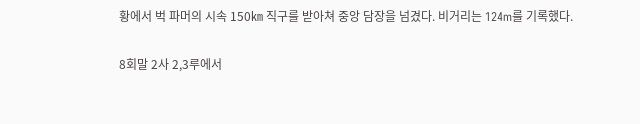황에서 벅 파머의 시속 150㎞ 직구를 받아쳐 중앙 담장을 넘겼다. 비거리는 124m를 기록했다.

8회말 2사 2,3루에서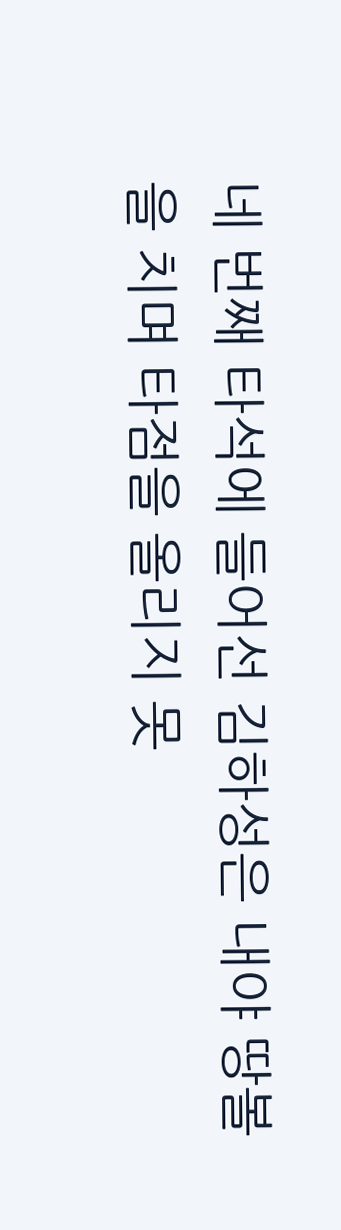네 번째 타석에 들어선 김하성은 내야 땅볼을 치며 타점을 올리지 못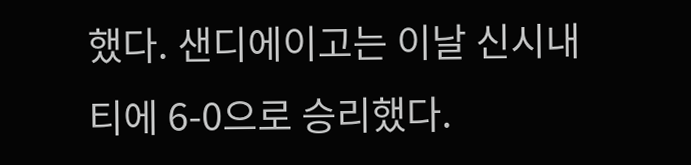했다. 샌디에이고는 이날 신시내티에 6-0으로 승리했다.